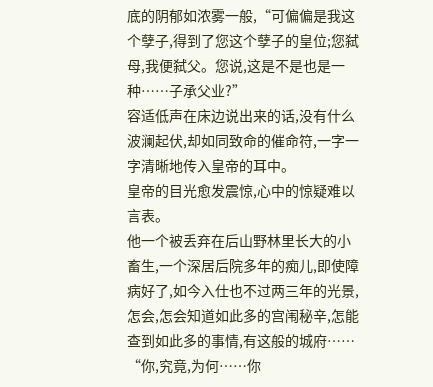底的阴郁如浓雾一般,“可偏偏是我这个孽子,得到了您这个孽子的皇位;您弑母,我便弑父。您说,这是不是也是一种……子承父业?”
容适低声在床边说出来的话,没有什么波澜起伏,却如同致命的催命符,一字一字清晰地传入皇帝的耳中。
皇帝的目光愈发震惊,心中的惊疑难以言表。
他一个被丢弃在后山野林里长大的小畜生,一个深居后院多年的痴儿,即使障病好了,如今入仕也不过两三年的光景,怎会,怎会知道如此多的宫闱秘辛,怎能查到如此多的事情,有这般的城府……
“你,究竟,为何……你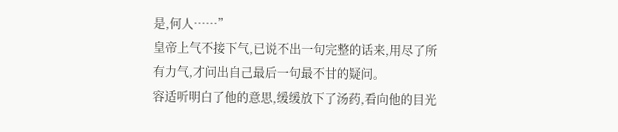是,何人……”
皇帝上气不接下气,已说不出一句完整的话来,用尽了所有力气,才问出自己最后一句最不甘的疑问。
容适听明白了他的意思,缓缓放下了汤药,看向他的目光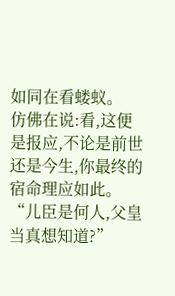如同在看蝼蚁。
仿佛在说:看,这便是报应,不论是前世还是今生,你最终的宿命理应如此。
“儿臣是何人,父皇当真想知道?”